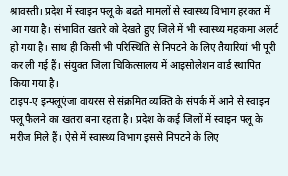श्रावस्ती। प्रदेश में स्वाइन फ्लू के बढते मामलों से स्वास्थ्य विभाग हरकत में आ गया है। संभावित खतरे को देखते हुए जिले में भी स्वास्थ्य महकमा अलर्ट हो गया है। साथ ही किसी भी परिस्थिति से निपटने के लिए तैयारियां भी पूरी कर ली गई हैं। संयुक्त जिला चिकित्सालय में आइसोलेशन वार्ड स्थापित किया गया है।
टाइप-ए इन्फ्लूएंजा वायरस से संक्रमित व्यक्ति के संपर्क में आने से स्वाइन फ्लू फैलने का खतरा बना रहता है। प्रदेश के कई जिलों में स्वाइन फ्लू के मरीज मिले हैं। ऐसे में स्वास्थ्य विभाग इससे निपटने के लिए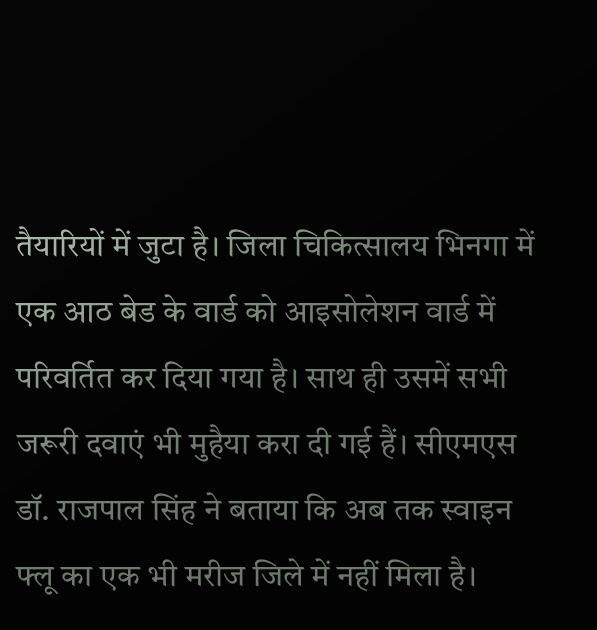तैयारियों में जुटा है। जिला चिकित्सालय भिनगा में एक आठ बेड के वार्ड को आइसोलेशन वार्ड में परिवर्तित कर दिया गया है। साथ ही उसमें सभी जरूरी दवाएं भी मुहैया करा दी गई हैं। सीएमएस डॉ. राजपाल सिंह ने बताया कि अब तक स्वाइन फ्लू का एक भी मरीज जिले में नहीं मिला है।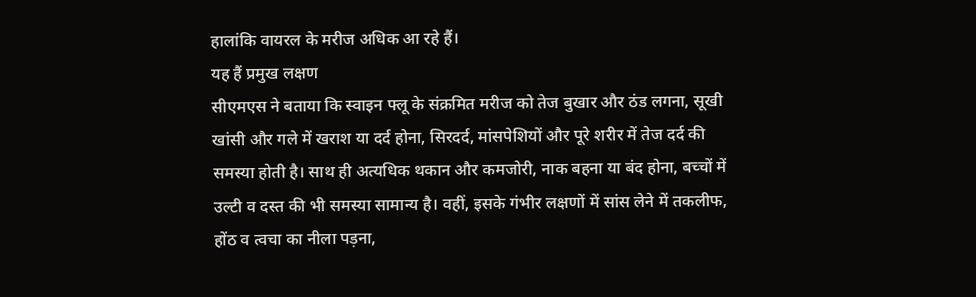हालांकि वायरल के मरीज अधिक आ रहे हैं।
यह हैं प्रमुख लक्षण
सीएमएस ने बताया कि स्वाइन फ्लू के संक्रमित मरीज को तेज बुखार और ठंड लगना, सूखी खांसी और गले में खराश या दर्द होना, सिरदर्द, मांसपेशियों और पूरे शरीर में तेज दर्द की समस्या होती है। साथ ही अत्यधिक थकान और कमजोरी, नाक बहना या बंद होना, बच्चों में उल्टी व दस्त की भी समस्या सामान्य है। वहीं, इसके गंभीर लक्षणों में सांस लेने में तकलीफ, होंठ व त्वचा का नीला पड़ना,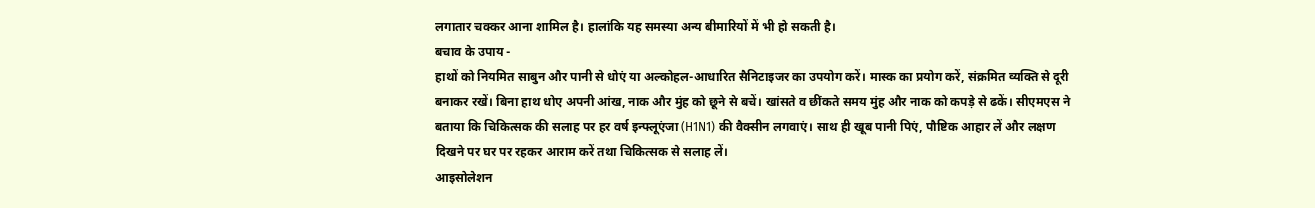लगातार चक्कर आना शामिल है। हालांकि यह समस्या अन्य बीमारियों में भी हो सकती है।
बचाव के उपाय -
हाथों को नियमित साबुन और पानी से धोएं या अल्कोहल-आधारित सैनिटाइजर का उपयोग करें। मास्क का प्रयोग करें, संक्रमित व्यक्ति से दूरी बनाकर रखें। बिना हाथ धोए अपनी आंख, नाक और मुंह को छूने से बचें। खांसते व छींकते समय मुंह और नाक को कपड़े से ढकें। सीएमएस ने बताया कि चिकित्सक की सलाह पर हर वर्ष इन्फ्लूएंजा (H1N1) की वैक्सीन लगवाएं। साथ ही खूब पानी पिएं, पौष्टिक आहार लें और लक्षण दिखने पर घर पर रहकर आराम करें तथा चिकित्सक से सलाह लें।
आइसोलेशन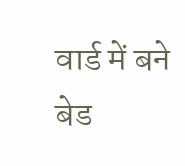वार्ड में बने बेड